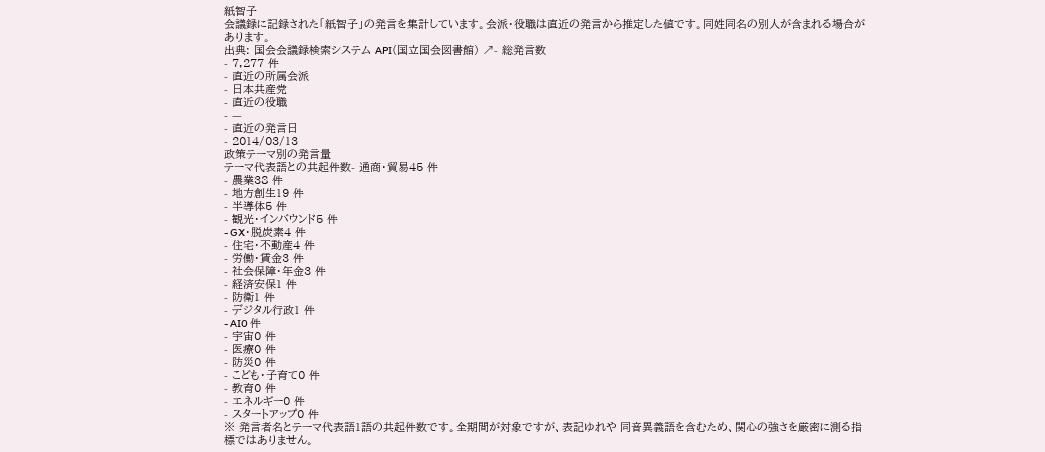紙智子
会議録に記録された「紙智子」の発言を集計しています。会派・役職は直近の発言から推定した値です。同姓同名の別人が含まれる場合があります。
出典: 国会会議録検索システム API(国立国会図書館) ↗- 総発言数
- 7,277 件
- 直近の所属会派
- 日本共産党
- 直近の役職
- —
- 直近の発言日
- 2014/03/13
政策テーマ別の発言量
テーマ代表語との共起件数- 通商・貿易45 件
- 農業38 件
- 地方創生19 件
- 半導体5 件
- 観光・インバウンド5 件
- GX・脱炭素4 件
- 住宅・不動産4 件
- 労働・賃金3 件
- 社会保障・年金3 件
- 経済安保1 件
- 防衛1 件
- デジタル行政1 件
- AI0 件
- 宇宙0 件
- 医療0 件
- 防災0 件
- こども・子育て0 件
- 教育0 件
- エネルギー0 件
- スタートアップ0 件
※ 発言者名とテーマ代表語1語の共起件数です。全期間が対象ですが、表記ゆれや 同音異義語を含むため、関心の強さを厳密に測る指標ではありません。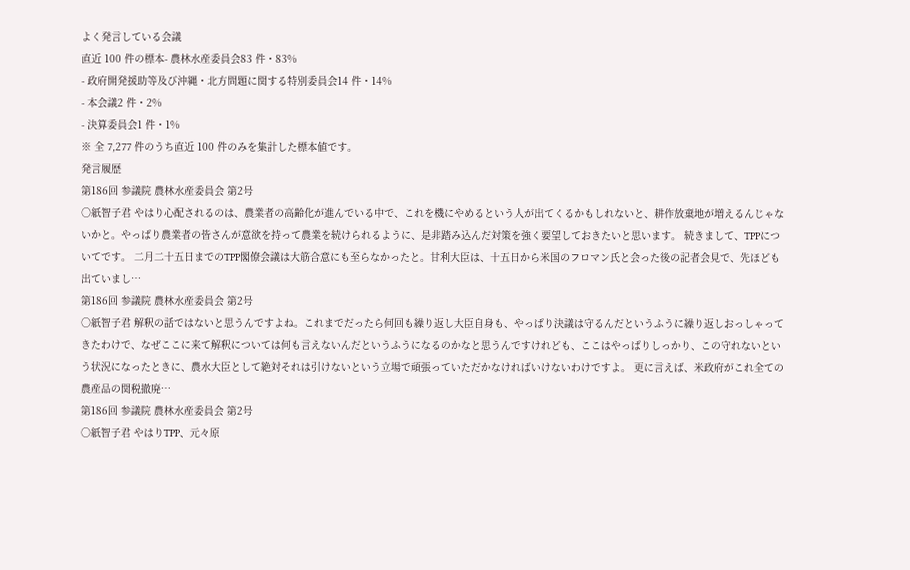よく発言している会議
直近 100 件の標本- 農林水産委員会83 件・83%
- 政府開発援助等及び沖縄・北方問題に関する特別委員会14 件・14%
- 本会議2 件・2%
- 決算委員会1 件・1%
※ 全 7,277 件のうち直近 100 件のみを集計した標本値です。
発言履歴
第186回 参議院 農林水産委員会 第2号
○紙智子君 やはり心配されるのは、農業者の高齢化が進んでいる中で、これを機にやめるという人が出てくるかもしれないと、耕作放棄地が増えるんじゃないかと。やっぱり農業者の皆さんが意欲を持って農業を続けられるように、是非踏み込んだ対策を強く要望しておきたいと思います。 続きまして、TPPについてです。 二月二十五日までのTPP閣僚会議は大筋合意にも至らなかったと。甘利大臣は、十五日から米国のフロマン氏と会った後の記者会見で、先ほども出ていまし…
第186回 参議院 農林水産委員会 第2号
○紙智子君 解釈の話ではないと思うんですよね。これまでだったら何回も繰り返し大臣自身も、やっぱり決議は守るんだというふうに繰り返しおっしゃってきたわけで、なぜここに来て解釈については何も言えないんだというふうになるのかなと思うんですけれども、ここはやっぱりしっかり、この守れないという状況になったときに、農水大臣として絶対それは引けないという立場で頑張っていただかなければいけないわけですよ。 更に言えば、米政府がこれ全ての農産品の関税撤廃…
第186回 参議院 農林水産委員会 第2号
○紙智子君 やはりTPP、元々原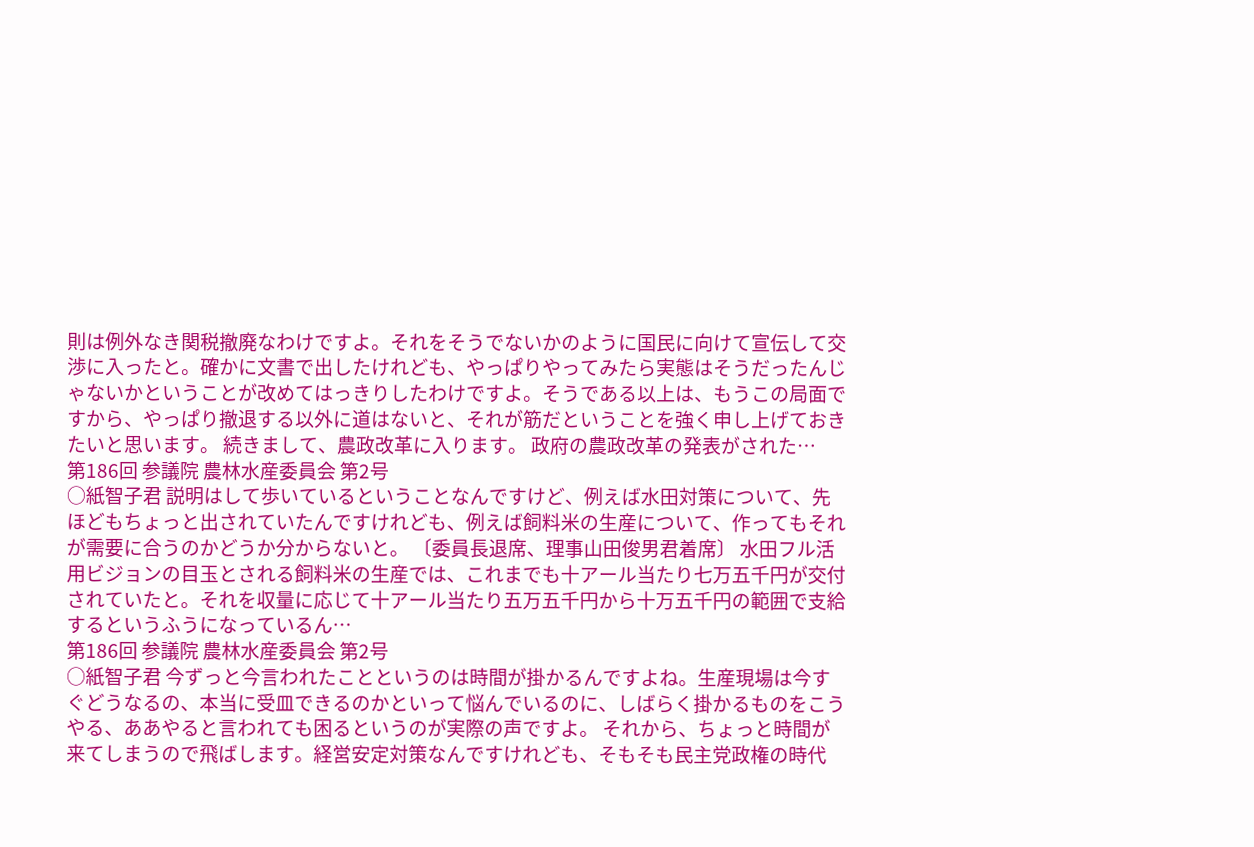則は例外なき関税撤廃なわけですよ。それをそうでないかのように国民に向けて宣伝して交渉に入ったと。確かに文書で出したけれども、やっぱりやってみたら実態はそうだったんじゃないかということが改めてはっきりしたわけですよ。そうである以上は、もうこの局面ですから、やっぱり撤退する以外に道はないと、それが筋だということを強く申し上げておきたいと思います。 続きまして、農政改革に入ります。 政府の農政改革の発表がされた…
第186回 参議院 農林水産委員会 第2号
○紙智子君 説明はして歩いているということなんですけど、例えば水田対策について、先ほどもちょっと出されていたんですけれども、例えば飼料米の生産について、作ってもそれが需要に合うのかどうか分からないと。 〔委員長退席、理事山田俊男君着席〕 水田フル活用ビジョンの目玉とされる飼料米の生産では、これまでも十アール当たり七万五千円が交付されていたと。それを収量に応じて十アール当たり五万五千円から十万五千円の範囲で支給するというふうになっているん…
第186回 参議院 農林水産委員会 第2号
○紙智子君 今ずっと今言われたことというのは時間が掛かるんですよね。生産現場は今すぐどうなるの、本当に受皿できるのかといって悩んでいるのに、しばらく掛かるものをこうやる、ああやると言われても困るというのが実際の声ですよ。 それから、ちょっと時間が来てしまうので飛ばします。経営安定対策なんですけれども、そもそも民主党政権の時代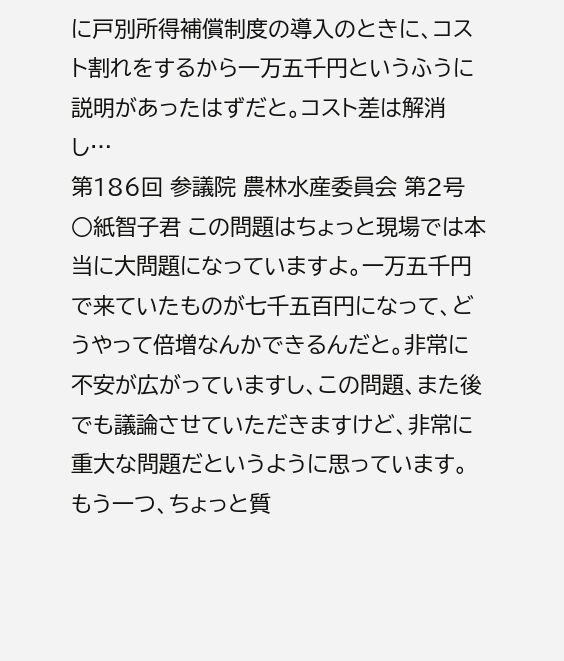に戸別所得補償制度の導入のときに、コスト割れをするから一万五千円というふうに説明があったはずだと。コスト差は解消し…
第186回 参議院 農林水産委員会 第2号
○紙智子君 この問題はちょっと現場では本当に大問題になっていますよ。一万五千円で来ていたものが七千五百円になって、どうやって倍増なんかできるんだと。非常に不安が広がっていますし、この問題、また後でも議論させていただきますけど、非常に重大な問題だというように思っています。 もう一つ、ちょっと質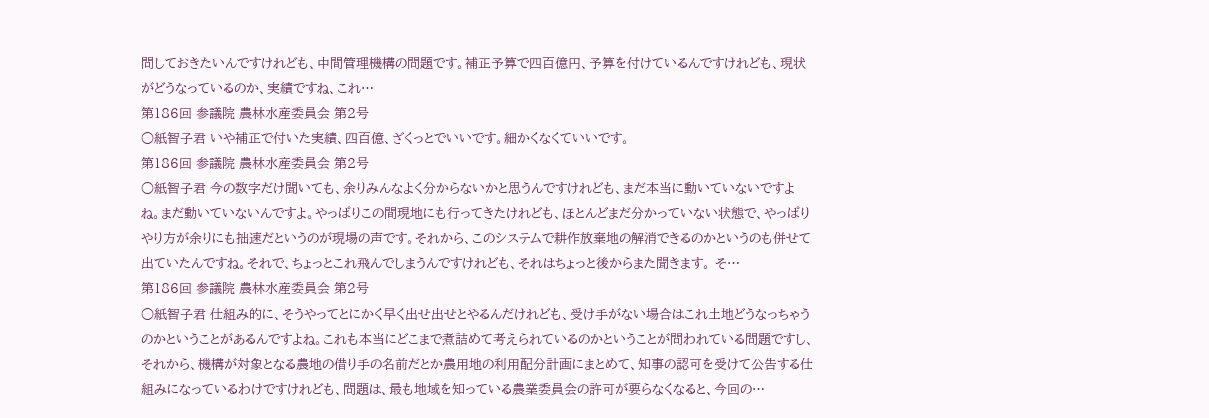問しておきたいんですけれども、中間管理機構の問題です。補正予算で四百億円、予算を付けているんですけれども、現状がどうなっているのか、実績ですね、これ…
第186回 参議院 農林水産委員会 第2号
○紙智子君 いや補正で付いた実績、四百億、ざくっとでいいです。細かくなくていいです。
第186回 参議院 農林水産委員会 第2号
○紙智子君 今の数字だけ聞いても、余りみんなよく分からないかと思うんですけれども、まだ本当に動いていないですよね。まだ動いていないんですよ。やっぱりこの間現地にも行ってきたけれども、ほとんどまだ分かっていない状態で、やっぱりやり方が余りにも拙速だというのが現場の声です。それから、このシステムで耕作放棄地の解消できるのかというのも併せて出ていたんですね。それで、ちょっとこれ飛んでしまうんですけれども、それはちょっと後からまた聞きます。 そ…
第186回 参議院 農林水産委員会 第2号
○紙智子君 仕組み的に、そうやってとにかく早く出せ出せとやるんだけれども、受け手がない場合はこれ土地どうなっちゃうのかということがあるんですよね。これも本当にどこまで煮詰めて考えられているのかということが問われている問題ですし、それから、機構が対象となる農地の借り手の名前だとか農用地の利用配分計画にまとめて、知事の認可を受けて公告する仕組みになっているわけですけれども、問題は、最も地域を知っている農業委員会の許可が要らなくなると、今回の…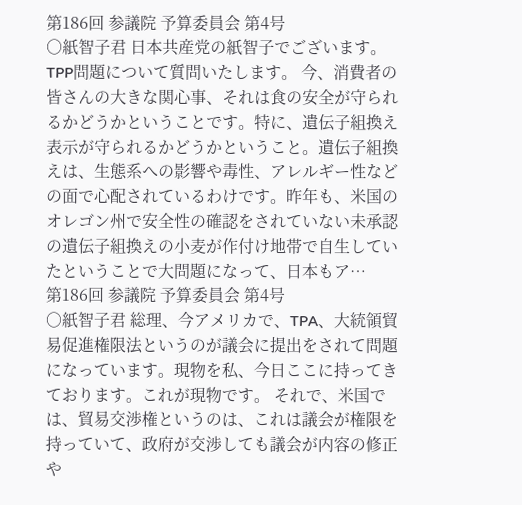第186回 参議院 予算委員会 第4号
○紙智子君 日本共産党の紙智子でございます。 TPP問題について質問いたします。 今、消費者の皆さんの大きな関心事、それは食の安全が守られるかどうかということです。特に、遺伝子組換え表示が守られるかどうかということ。遺伝子組換えは、生態系への影響や毒性、アレルギー性などの面で心配されているわけです。昨年も、米国のオレゴン州で安全性の確認をされていない未承認の遺伝子組換えの小麦が作付け地帯で自生していたということで大問題になって、日本もア…
第186回 参議院 予算委員会 第4号
○紙智子君 総理、今アメリカで、TPA、大統領貿易促進権限法というのが議会に提出をされて問題になっています。現物を私、今日ここに持ってきております。これが現物です。 それで、米国では、貿易交渉権というのは、これは議会が権限を持っていて、政府が交渉しても議会が内容の修正や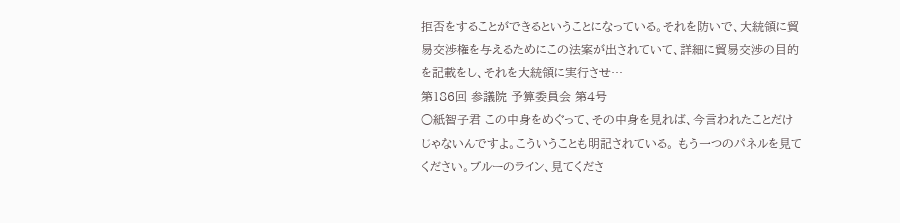拒否をすることができるということになっている。それを防いで、大統領に貿易交渉権を与えるためにこの法案が出されていて、詳細に貿易交渉の目的を記載をし、それを大統領に実行させ…
第186回 参議院 予算委員会 第4号
○紙智子君 この中身をめぐって、その中身を見れば、今言われたことだけじゃないんですよ。こういうことも明記されている。 もう一つのパネルを見てください。ブルーのライン、見てくださ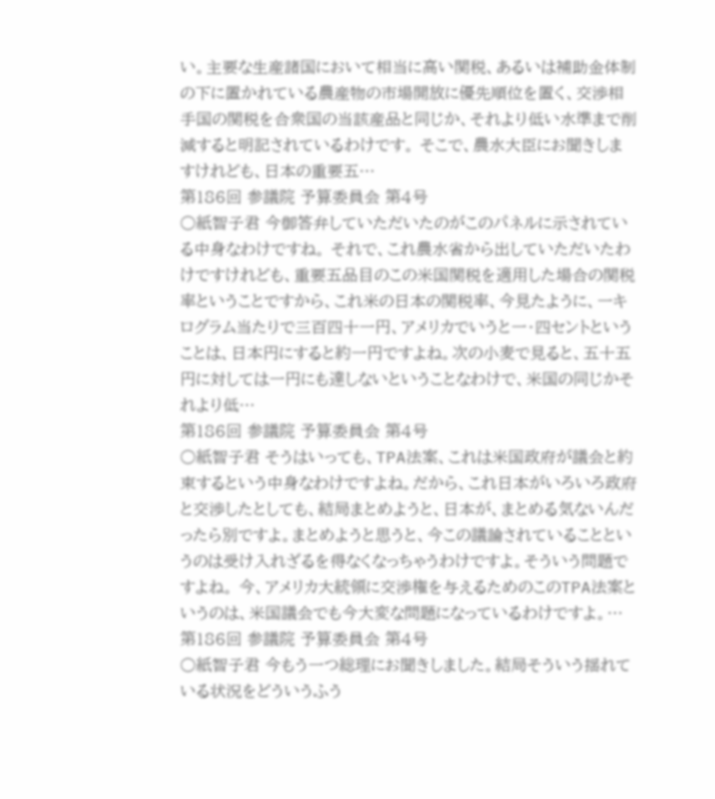い。主要な生産諸国において相当に高い関税、あるいは補助金体制の下に置かれている農産物の市場開放に優先順位を置く、交渉相手国の関税を合衆国の当該産品と同じか、それより低い水準まで削減すると明記されているわけです。 そこで、農水大臣にお聞きしますけれども、日本の重要五…
第186回 参議院 予算委員会 第4号
○紙智子君 今御答弁していただいたのがこのパネルに示されている中身なわけですね。 それで、これ農水省から出していただいたわけですけれども、重要五品目のこの米国関税を適用した場合の関税率ということですから、これ米の日本の関税率、今見たように、一キログラム当たりで三百四十一円、アメリカでいうと一・四セントということは、日本円にすると約一円ですよね。次の小麦で見ると、五十五円に対しては一円にも達しないということなわけで、米国の同じかそれより低…
第186回 参議院 予算委員会 第4号
○紙智子君 そうはいっても、TPA法案、これは米国政府が議会と約束するという中身なわけですよね。だから、これ日本がいろいろ政府と交渉したとしても、結局まとめようと、日本が、まとめる気ないんだったら別ですよ。まとめようと思うと、今この議論されていることというのは受け入れざるを得なくなっちゃうわけですよ。そういう問題ですよね。 今、アメリカ大統領に交渉権を与えるためのこのTPA法案というのは、米国議会でも今大変な問題になっているわけですよ。…
第186回 参議院 予算委員会 第4号
○紙智子君 今もう一つ総理にお聞きしました。結局そういう揺れている状況をどういうふう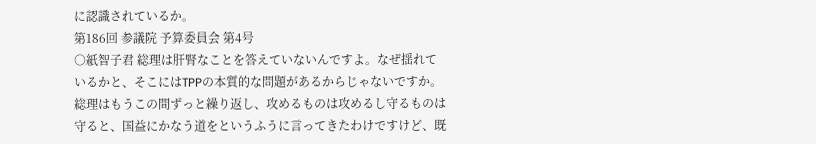に認識されているか。
第186回 参議院 予算委員会 第4号
○紙智子君 総理は肝腎なことを答えていないんですよ。なぜ揺れているかと、そこにはTPPの本質的な問題があるからじゃないですか。総理はもうこの間ずっと繰り返し、攻めるものは攻めるし守るものは守ると、国益にかなう道をというふうに言ってきたわけですけど、既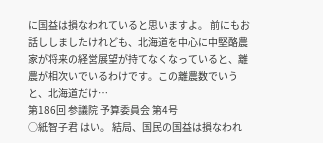に国益は損なわれていると思いますよ。 前にもお話ししましたけれども、北海道を中心に中堅酪農家が将来の経営展望が持てなくなっていると、離農が相次いでいるわけです。この離農数でいうと、北海道だけ…
第186回 参議院 予算委員会 第4号
○紙智子君 はい。 結局、国民の国益は損なわれ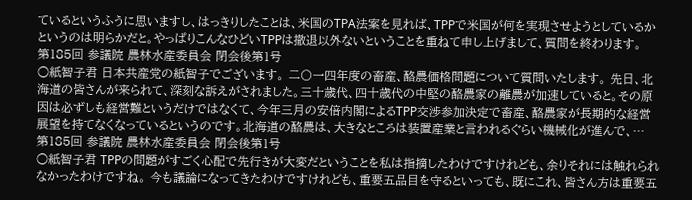ているというふうに思いますし、はっきりしたことは、米国のTPA法案を見れば、TPPで米国が何を実現させようとしているかというのは明らかだと。やっぱりこんなひどいTPPは撤退以外ないということを重ねて申し上げまして、質問を終わります。
第185回 参議院 農林水産委員会 閉会後第1号
○紙智子君 日本共産党の紙智子でございます。 二〇一四年度の畜産、酪農価格問題について質問いたします。 先日、北海道の皆さんが来られて、深刻な訴えがされました。三十歳代、四十歳代の中堅の酪農家の離農が加速していると。その原因は必ずしも経営難というだけではなくて、今年三月の安倍内閣によるTPP交渉参加決定で畜産、酪農家が長期的な経営展望を持てなくなっているというのです。北海道の酪農は、大きなところは装置産業と言われるぐらい機械化が進んで、…
第185回 参議院 農林水産委員会 閉会後第1号
○紙智子君 TPPの問題がすごく心配で先行きが大変だということを私は指摘したわけですけれども、余りそれには触れられなかったわけですね。 今も議論になってきたわけですけれども、重要五品目を守るといっても、既にこれ、皆さん方は重要五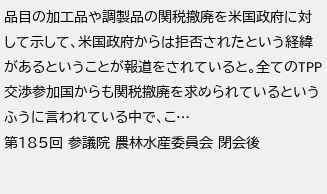品目の加工品や調製品の関税撤廃を米国政府に対して示して、米国政府からは拒否されたという経緯があるということが報道をされていると。全てのTPP交渉参加国からも関税撤廃を求められているというふうに言われている中で、こ…
第185回 参議院 農林水産委員会 閉会後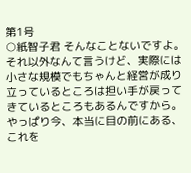第1号
○紙智子君 そんなことないですよ。それ以外なんて言うけど、実際には小さな規模でもちゃんと経営が成り立っているところは担い手が戻ってきているところもあるんですから。やっぱり今、本当に目の前にある、これを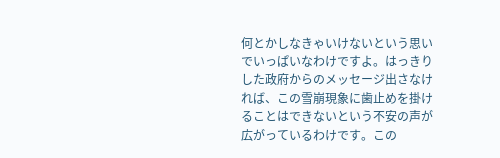何とかしなきゃいけないという思いでいっぱいなわけですよ。はっきりした政府からのメッセージ出さなければ、この雪崩現象に歯止めを掛けることはできないという不安の声が広がっているわけです。この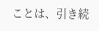ことは、引き続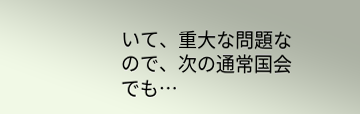いて、重大な問題なので、次の通常国会でも…